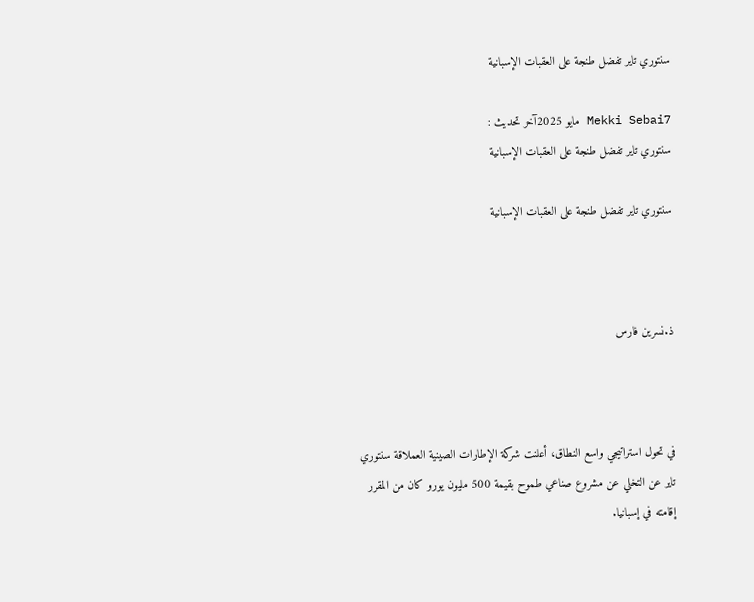سنتوري تاير تفضل طنجة على العقبات الإسبانية

Mekki Sebai7 مايو 2025آخر تحديث :
سنتوري تاير تفضل طنجة على العقبات الإسبانية

سنتوري تاير تفضل طنجة على العقبات الإسبانية



ذ.نسرين فارس



في تحول استراتيجي واسع النطاق، أعلنت شركة الإطارات الصينية العملاقة سنتوري تاير عن التخلي عن مشروع صناعي طموح بقيمة 500 مليون يورو كان من المقرر إقامته في إسبانيا.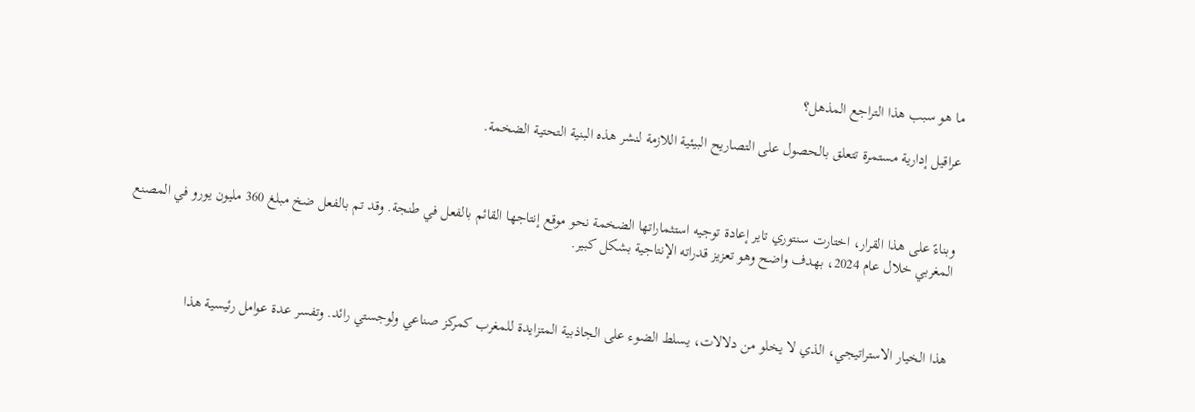ما هو سبب هذا التراجع المذهل؟

عراقيل إدارية مستمرة تتعلق بالحصول على التصاريح البيئية اللازمة لنشر هذه البنية التحتية الضخمة.



وبناءً على هذا القرار، اختارت سنتوري تاير إعادة توجيه استثماراتها الضخمة نحو موقع إنتاجها القائم بالفعل في طنجة. وقد تم بالفعل ضخ مبلغ 360 مليون يورو في المصنع المغربي خلال عام 2024، بهدف واضح وهو تعزيز قدراته الإنتاجية بشكل كبير.



هذا الخيار الاستراتيجي، الذي لا يخلو من دلالات، يسلط الضوء على الجاذبية المتزايدة للمغرب كمركز صناعي ولوجستي رائد. وتفسر عدة عوامل رئيسية هذا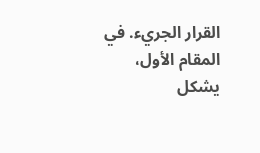القرار الجريء. في المقام الأول، يشكل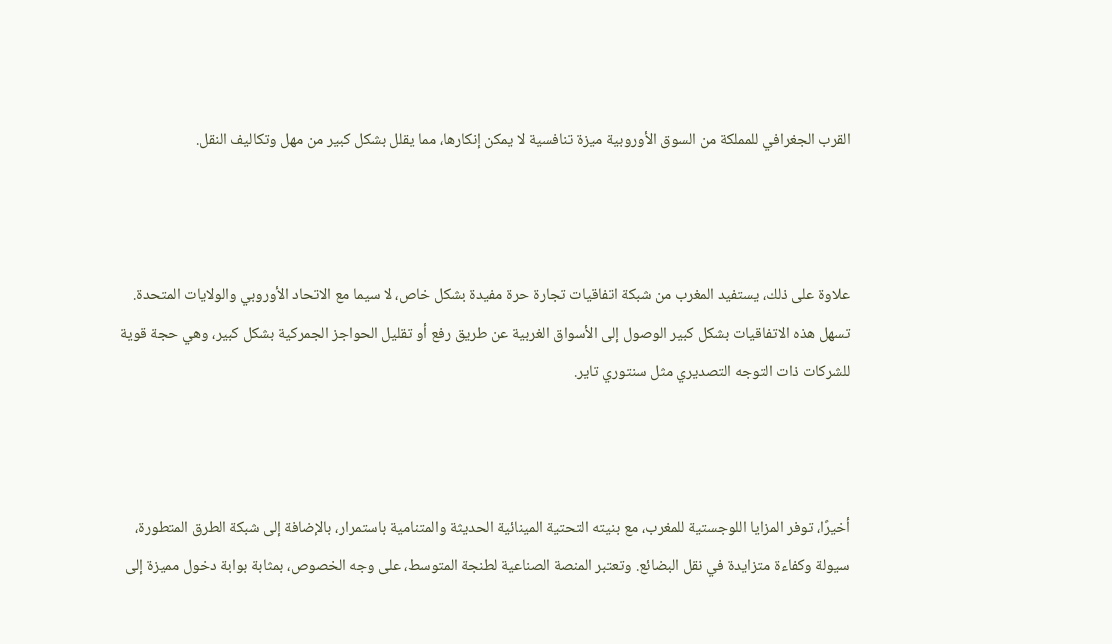القرب الجغرافي للمملكة من السوق الأوروبية ميزة تنافسية لا يمكن إنكارها، مما يقلل بشكل كبير من مهل وتكاليف النقل.



علاوة على ذلك، يستفيد المغرب من شبكة اتفاقيات تجارة حرة مفيدة بشكل خاص، لا سيما مع الاتحاد الأوروبي والولايات المتحدة. تسهل هذه الاتفاقيات بشكل كبير الوصول إلى الأسواق الغربية عن طريق رفع أو تقليل الحواجز الجمركية بشكل كبير، وهي حجة قوية للشركات ذات التوجه التصديري مثل سنتوري تاير.



أخيرًا، توفر المزايا اللوجستية للمغرب، مع بنيته التحتية المينائية الحديثة والمتنامية باستمرار، بالإضافة إلى شبكة الطرق المتطورة، سيولة وكفاءة متزايدة في نقل البضائع. وتعتبر المنصة الصناعية لطنجة المتوسط، على وجه الخصوص، بمثابة بوابة دخول مميزة إلى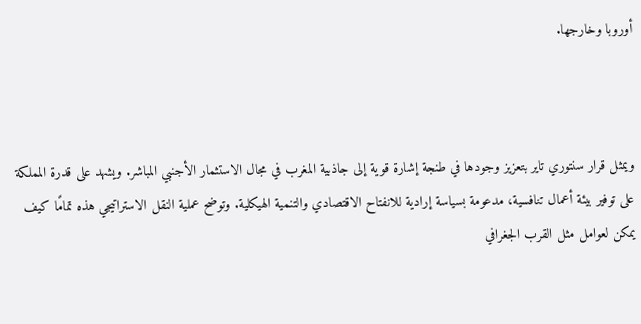أوروبا وخارجها.



ويمثل قرار سنتوري تاير بتعزيز وجودها في طنجة إشارة قوية إلى جاذبية المغرب في مجال الاستثمار الأجنبي المباشر. ويشهد على قدرة المملكة على توفير بيئة أعمال تنافسية، مدعومة بسياسة إرادية للانفتاح الاقتصادي والتنمية الهيكلية. وتوضح عملية النقل الاستراتيجي هذه تمامًا كيف يمكن لعوامل مثل القرب الجغرافي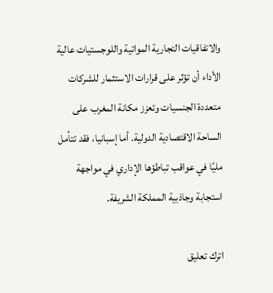والاتفاقيات التجارية المواتية واللوجستيات عالية الأداء أن تؤثر على قرارات الاستثمار للشركات متعددة الجنسيات وتعزز مكانة المغرب على الساحة الاقتصادية الدولية. أما إسبانيا، فقد تتأمل مليًا في عواقب تباطؤها الإداري في مواجهة استجابة وجاذبية المملكة الشريفة.

اترك تعليق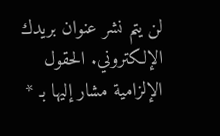لن يتم نشر عنوان بريدك الإلكتروني. الحقول الإلزامية مشار إليها بـ *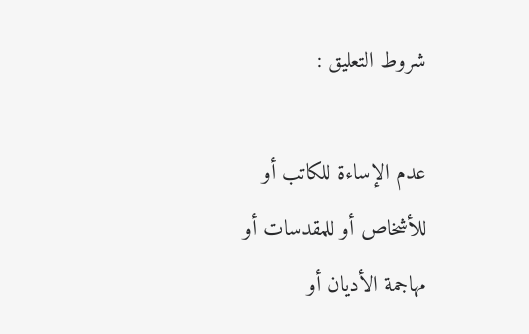شروط التعليق :

عدم الإساءة للكاتب أو للأشخاص أو للمقدسات أو مهاجمة الأديان أو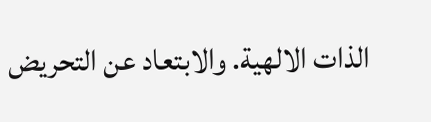الذات الالهية. والابتعاد عن التحريض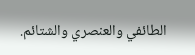الطائفي والعنصري والشتائم.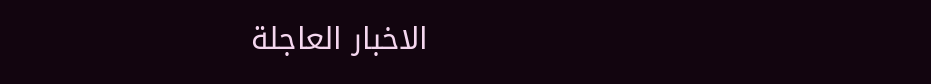الاخبار العاجلة